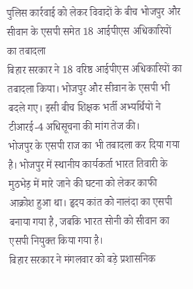पुलिस कार्रवाई को लेकर विवादों के बीच भोजपुर और सीवान के एसपी समेत 18 आईपीएस अधिकारियों का तबादला
बिहार सरकार ने 18 वरिष्ठ आईपीएस अधिकारियों का तबादला किया। भोजपुर और सीवान के एसपी भी बदले गए। इसी बीच शिक्षक भर्ती अभ्यर्थियों ने टीआरई-4 अधिसूचना की मांग तेज की।
भोजपुर के एसपी राज का भी तबादला कर दिया गया है। भोजपुर में स्थानीय कार्यकर्ता भारत तिवारी के मुठभेड़ में मारे जाने की घटना को लेकर काफी आक्रोश हुआ था। हृदय कांत को नालंदा का एसपी बनाया गया है, जबकि भारत सोनी को सीवान का एसपी नियुक्त किया गया है।
बिहार सरकार ने मंगलवार को बड़े प्रशासनिक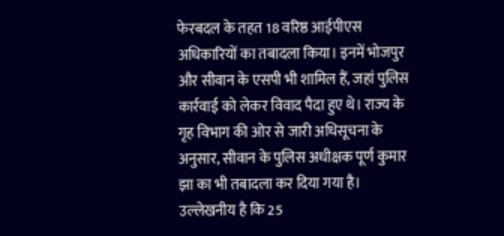फेरबदल के तहत 18 वरिष्ठ आईपीएस अधिकारियों का तबादला किया। इनमें भोजपुर और सीवान के एसपी भी शामिल हैं, जहां पुलिस कार्रवाई को लेकर विवाद पैदा हुए थे। राज्य के गृह विभाग की ओर से जारी अधिसूचना के अनुसार, सीवान के पुलिस अधीक्षक पूर्ण कुमार झा का भी तबादला कर दिया गया है। उल्लेखनीय है कि 25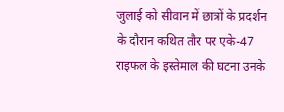जुलाई को सीवान में छात्रों के प्रदर्शन के दौरान कथित तौर पर एके-47 राइफल के इस्तेमाल की घटना उनके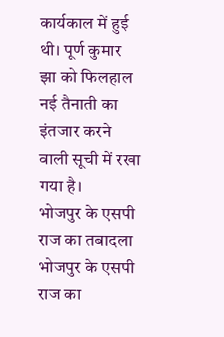कार्यकाल में हुई थी। पूर्ण कुमार झा को फिलहाल नई तैनाती का इंतजार करने वाली सूची में रखा गया है।
भोजपुर के एसपी राज का तबादला
भोजपुर के एसपी राज का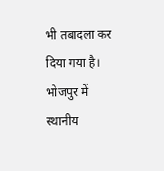भी तबादला कर दिया गया है। भोजपुर में स्थानीय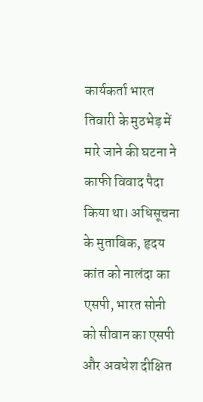कार्यकर्ता भारत तिवारी के मुठभेड़ में मारे जाने की घटना ने काफी विवाद पैदा किया था। अधिसूचना के मुताबिक, हृदय कांत को नालंदा का एसपी, भारत सोनी को सीवान का एसपी और अवधेश दीक्षित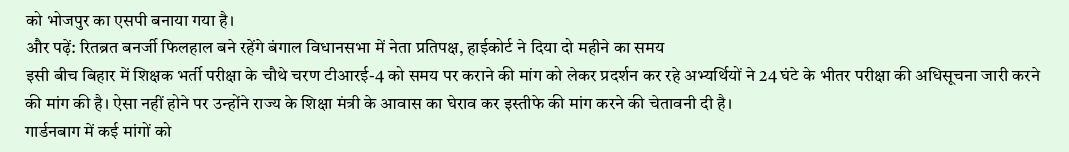को भोजपुर का एसपी बनाया गया है।
और पढ़ें: रितब्रत बनर्जी फिलहाल बने रहेंगे बंगाल विधानसभा में नेता प्रतिपक्ष, हाईकोर्ट ने दिया दो महीने का समय
इसी बीच बिहार में शिक्षक भर्ती परीक्षा के चौथे चरण टीआरई-4 को समय पर कराने की मांग को लेकर प्रदर्शन कर रहे अभ्यर्थियों ने 24 घंटे के भीतर परीक्षा की अधिसूचना जारी करने की मांग की है। ऐसा नहीं होने पर उन्होंने राज्य के शिक्षा मंत्री के आवास का घेराव कर इस्तीफे की मांग करने की चेतावनी दी है।
गार्डनबाग में कई मांगों को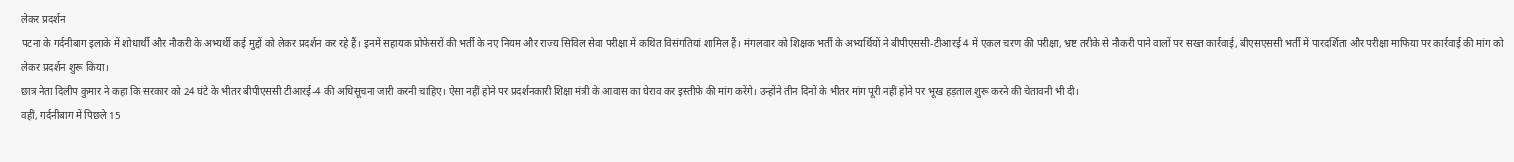लेकर प्रदर्शन
पटना के गर्दनीबाग इलाके में शोधार्थी और नौकरी के अभ्यर्थी कई मुद्दों को लेकर प्रदर्शन कर रहे हैं। इनमें सहायक प्रोफेसरों की भर्ती के नए नियम और राज्य सिविल सेवा परीक्षा में कथित विसंगतियां शामिल हैं। मंगलवार को शिक्षक भर्ती के अभ्यर्थियों ने बीपीएससी-टीआरई 4 में एकल चरण की परीक्षा, भ्रष्ट तरीके से नौकरी पाने वालों पर सख्त कार्रवाई, बीएसएससी भर्ती में पारदर्शिता और परीक्षा माफिया पर कार्रवाई की मांग को लेकर प्रदर्शन शुरू किया।
छात्र नेता दिलीप कुमार ने कहा कि सरकार को 24 घंटे के भीतर बीपीएससी टीआरई-4 की अधिसूचना जारी करनी चाहिए। ऐसा नहीं होने पर प्रदर्शनकारी शिक्षा मंत्री के आवास का घेराव कर इस्तीफे की मांग करेंगे। उन्होंने तीन दिनों के भीतर मांग पूरी नहीं होने पर भूख हड़ताल शुरू करने की चेतावनी भी दी।
वहीं, गर्दनीबाग में पिछले 15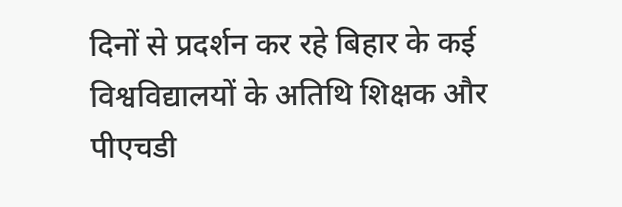दिनों से प्रदर्शन कर रहे बिहार के कई विश्वविद्यालयों के अतिथि शिक्षक और पीएचडी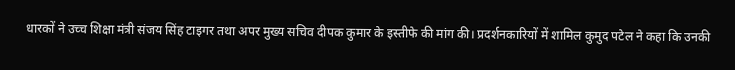धारकों ने उच्च शिक्षा मंत्री संजय सिंह टाइगर तथा अपर मुख्य सचिव दीपक कुमार के इस्तीफे की मांग की। प्रदर्शनकारियों में शामिल कुमुद पटेल ने कहा कि उनकी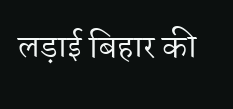लड़ाई बिहार की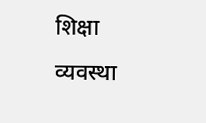शिक्षा व्यवस्था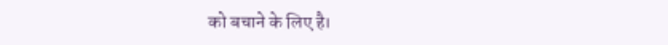को बचाने के लिए है।